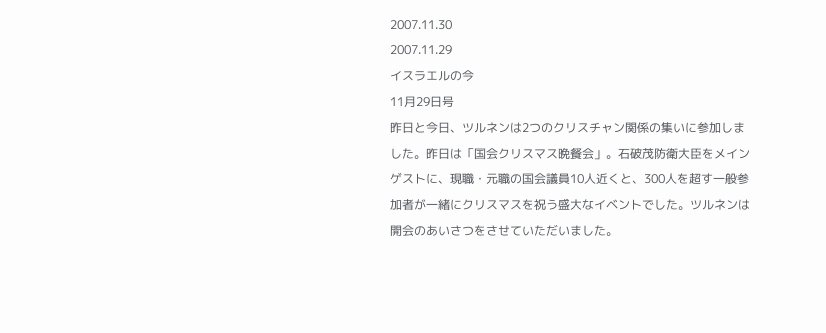2007.11.30
2007.11.29
イスラエルの今
11月29日号
昨日と今日、ツルネンは2つのクリスチャン関係の集いに参加しました。昨日は「国会クリスマス晩餐会」。石破茂防衛大臣をメインゲストに、現職・元職の国会議員10人近くと、300人を超す一般参加者が一緒にクリスマスを祝う盛大なイベントでした。ツルネンは開会のあいさつをさせていただいました。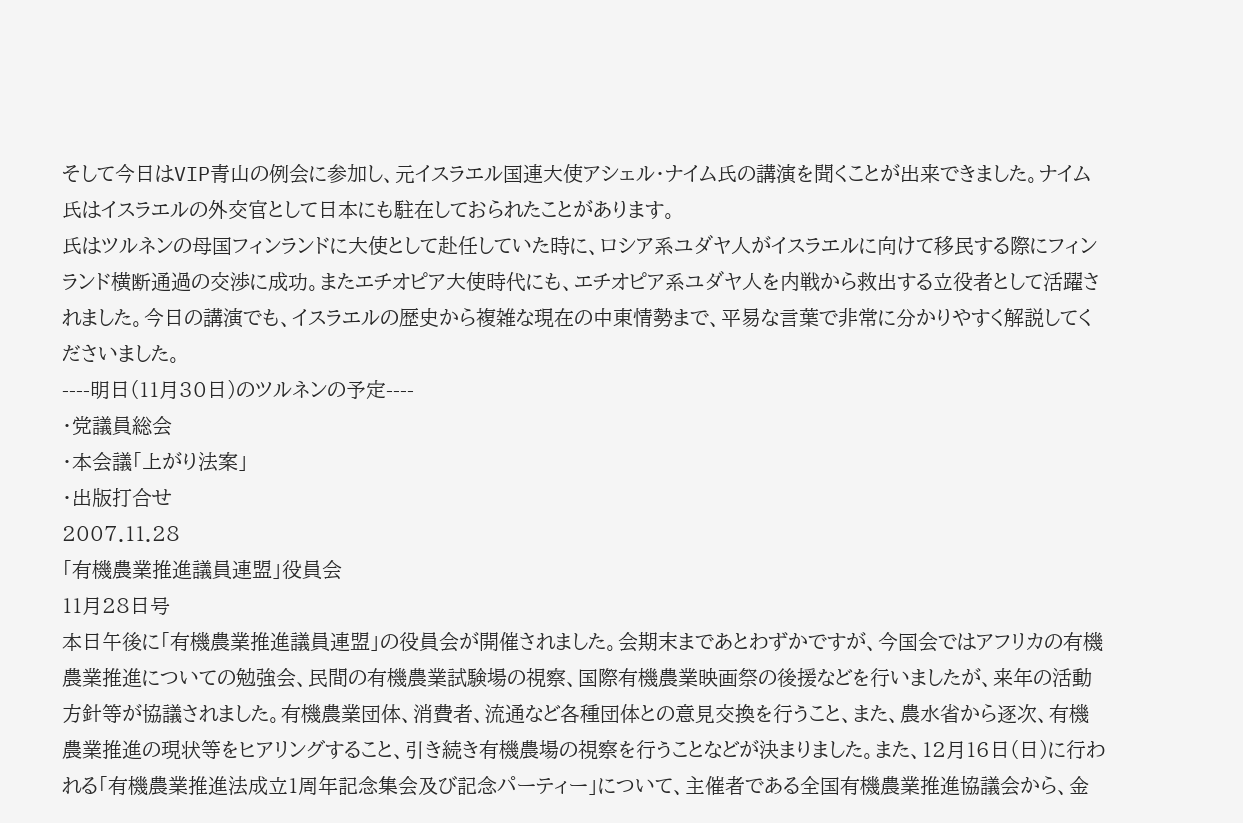そして今日はVIP青山の例会に参加し、元イスラエル国連大使アシェル・ナイム氏の講演を聞くことが出来できました。ナイム氏はイスラエルの外交官として日本にも駐在しておられたことがあります。
氏はツルネンの母国フィンランドに大使として赴任していた時に、ロシア系ユダヤ人がイスラエルに向けて移民する際にフィンランド横断通過の交渉に成功。またエチオピア大使時代にも、エチオピア系ユダヤ人を内戦から救出する立役者として活躍されました。今日の講演でも、イスラエルの歴史から複雑な現在の中東情勢まで、平易な言葉で非常に分かりやすく解説してくださいました。
----明日(11月30日)のツルネンの予定----
・党議員総会
・本会議「上がり法案」
・出版打合せ
2007.11.28
「有機農業推進議員連盟」役員会
11月28日号
本日午後に「有機農業推進議員連盟」の役員会が開催されました。会期末まであとわずかですが、今国会ではアフリカの有機農業推進についての勉強会、民間の有機農業試験場の視察、国際有機農業映画祭の後援などを行いましたが、来年の活動方針等が協議されました。有機農業団体、消費者、流通など各種団体との意見交換を行うこと、また、農水省から逐次、有機農業推進の現状等をヒアリングすること、引き続き有機農場の視察を行うことなどが決まりました。また、12月16日(日)に行われる「有機農業推進法成立1周年記念集会及び記念パーティー」について、主催者である全国有機農業推進協議会から、金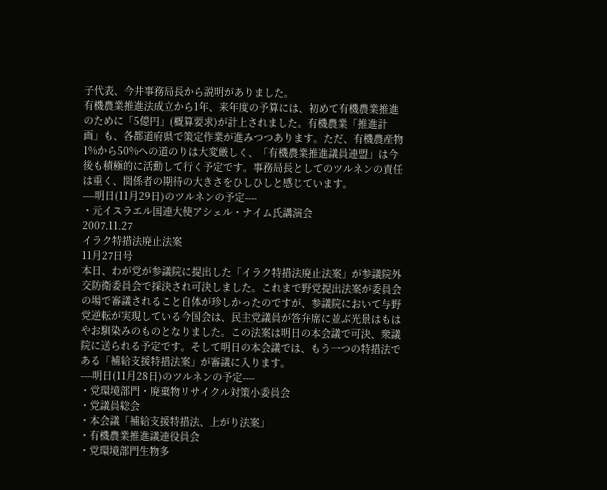子代表、今井事務局長から説明がありました。
有機農業推進法成立から1年、来年度の予算には、初めて有機農業推進のために「5億円」(概算要求)が計上されました。有機農業「推進計画」も、各都道府県で策定作業が進みつつあります。ただ、有機農産物1%から50%への道のりは大変厳しく、「有機農業推進議員連盟」は今後も積極的に活動して行く予定です。事務局長としてのツルネンの責任は重く、関係者の期待の大きさをひしひしと感じています。
----明日(11月29日)のツルネンの予定----
・元イスラエル国連大使アシェル・ナイム氏講演会
2007.11.27
イラク特措法廃止法案
11月27日号
本日、わが党が参議院に提出した「イラク特措法廃止法案」が参議院外交防衛委員会で採決され可決しました。これまで野党提出法案が委員会の場で審議されること自体が珍しかったのですが、参議院において与野党逆転が実現している今国会は、民主党議員が答弁席に並ぶ光景はもはやお馴染みのものとなりました。この法案は明日の本会議で可決、衆議院に送られる予定です。そして明日の本会議では、もう一つの特措法である「補給支援特措法案」が審議に入ります。
----明日(11月28日)のツルネンの予定----
・党環境部門・廃棄物リサイクル対策小委員会
・党議員総会
・本会議「補給支援特措法、上がり法案」
・有機農業推進議連役員会
・党環境部門生物多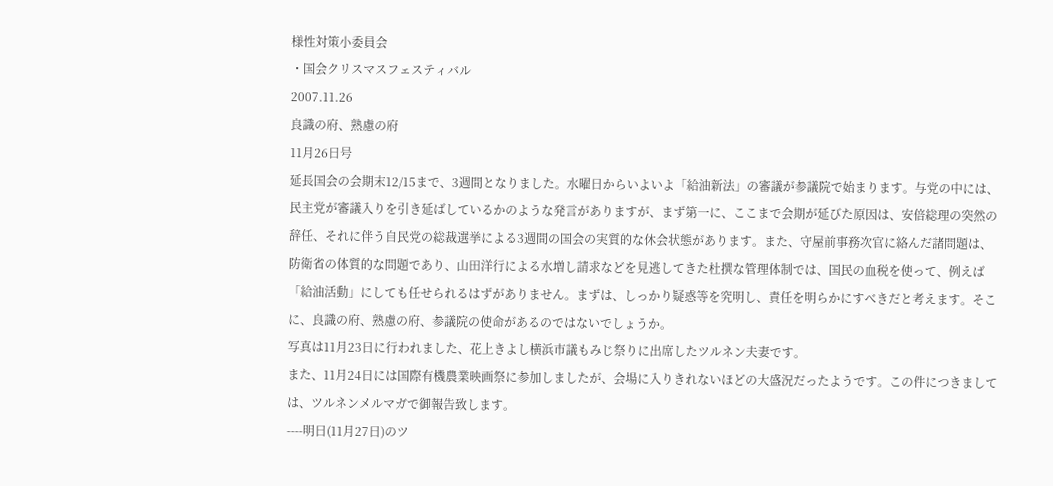様性対策小委員会
・国会クリスマスフェスティバル
2007.11.26
良識の府、熟慮の府
11月26日号
延長国会の会期末12/15まで、3週間となりました。水曜日からいよいよ「給油新法」の審議が参議院で始まります。与党の中には、民主党が審議入りを引き延ばしているかのような発言がありますが、まず第一に、ここまで会期が延びた原因は、安倍総理の突然の辞任、それに伴う自民党の総裁選挙による3週間の国会の実質的な休会状態があります。また、守屋前事務次官に絡んだ諸問題は、防衛省の体質的な問題であり、山田洋行による水増し請求などを見逃してきた杜撰な管理体制では、国民の血税を使って、例えば「給油活動」にしても任せられるはずがありません。まずは、しっかり疑惑等を究明し、責任を明らかにすべきだと考えます。そこに、良識の府、熟慮の府、参議院の使命があるのではないでしょうか。
写真は11月23日に行われました、花上きよし横浜市議もみじ祭りに出席したツルネン夫妻です。
また、11月24日には国際有機農業映画祭に参加しましたが、会場に入りきれないほどの大盛況だったようです。この件につきましては、ツルネンメルマガで御報告致します。
----明日(11月27日)のツ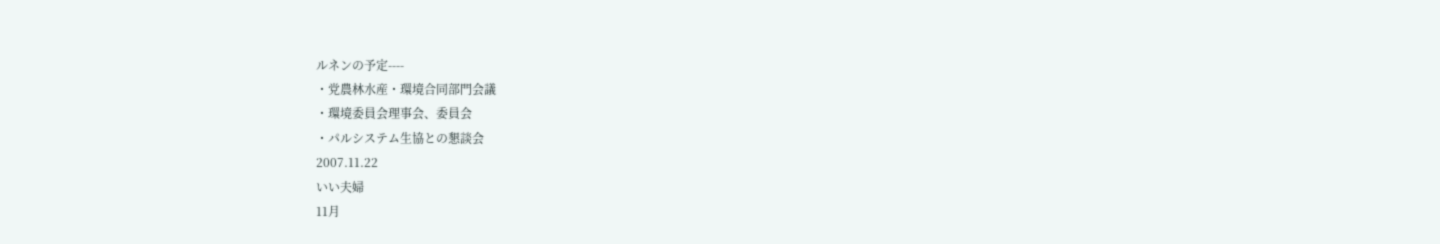ルネンの予定----
・党農林水産・環境合同部門会議
・環境委員会理事会、委員会
・パルシステム生協との懇談会
2007.11.22
いい夫婦
11月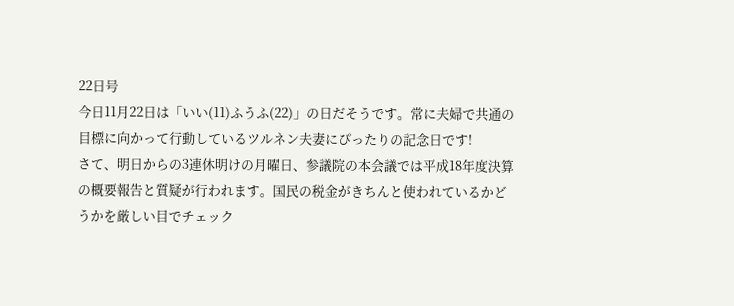22日号
今日11月22日は「いい(11)ふうふ(22)」の日だそうです。常に夫婦で共通の目標に向かって行動しているツルネン夫妻にぴったりの記念日です!
さて、明日からの3連休明けの月曜日、参議院の本会議では平成18年度決算の概要報告と質疑が行われます。国民の税金がきちんと使われているかどうかを厳しい目でチェック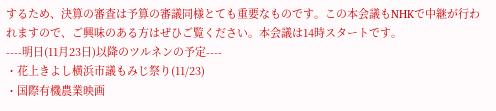するため、決算の審査は予算の審議同様とても重要なものです。この本会議もNHKで中継が行われますので、ご興味のある方はぜひご覧ください。本会議は14時スタートです。
----明日(11月23日)以降のツルネンの予定----
・花上きよし横浜市議もみじ祭り(11/23)
・国際有機農業映画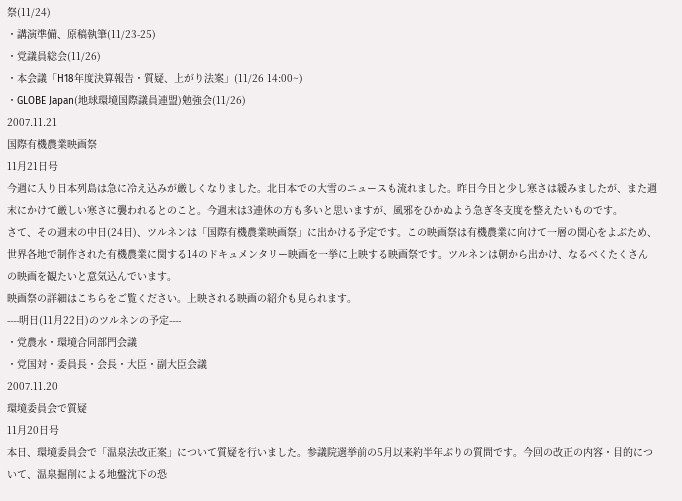祭(11/24)
・講演準備、原稿執筆(11/23-25)
・党議員総会(11/26)
・本会議「H18年度決算報告・質疑、上がり法案」(11/26 14:00~)
・GLOBE Japan(地球環境国際議員連盟)勉強会(11/26)
2007.11.21
国際有機農業映画祭
11月21日号
今週に入り日本列島は急に冷え込みが厳しくなりました。北日本での大雪のニュースも流れました。昨日今日と少し寒さは緩みましたが、また週末にかけて厳しい寒さに襲われるとのこと。今週末は3連休の方も多いと思いますが、風邪をひかぬよう急ぎ冬支度を整えたいものです。
さて、その週末の中日(24日)、ツルネンは「国際有機農業映画祭」に出かける予定です。この映画祭は有機農業に向けて一層の関心をよぶため、世界各地で制作された有機農業に関する14のドキュメンタリー映画を一挙に上映する映画祭です。ツルネンは朝から出かけ、なるべくたくさんの映画を観たいと意気込んでいます。
映画祭の詳細はこちらをご覧ください。上映される映画の紹介も見られます。
----明日(11月22日)のツルネンの予定----
・党農水・環境合同部門会議
・党国対・委員長・会長・大臣・副大臣会議
2007.11.20
環境委員会で質疑
11月20日号
本日、環境委員会で「温泉法改正案」について質疑を行いました。参議院選挙前の5月以来約半年ぶりの質問です。今回の改正の内容・目的について、温泉掘削による地盤沈下の恐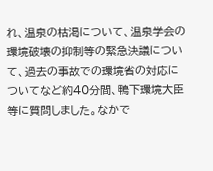れ、温泉の枯渇について、温泉学会の環境破壊の抑制等の緊急決議について、過去の事故での環境省の対応についてなど約40分間、鴨下環境大臣等に質問しました。なかで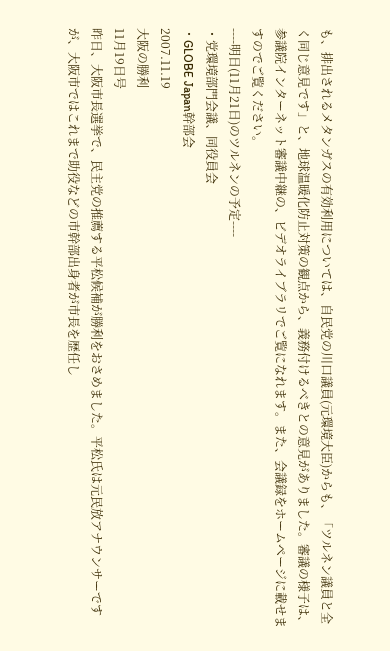も、排出されるメタンガスの有効利用については、自民党の川口議員(元環境大臣)からも、「ツルネン議員と全く同じ意見です」と、地球温暖化防止対策の観点から、義務付けるべきとの意見がありました。審議の様子は、参議院インターネット審議中継の、ビデオライブラリでご覧になれます。また、会議録をホームページに載せますのでご覧ください。
----明日(11月21日)のツルネンの予定----
・党環境部門会議、同役員会
・GLOBE Japan幹部会
2007.11.19
大阪の勝利
11月19日号
昨日、大阪市長選挙で、民主党の推薦する平松候補が勝利をおさめました。平松氏は元民放アナウンサーですが、大阪市ではこれまで助役などの市幹部出身者が市長を歴任し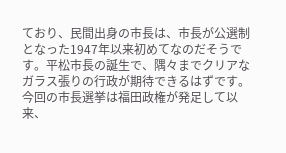ており、民間出身の市長は、市長が公選制となった1947年以来初めてなのだそうです。平松市長の誕生で、隅々までクリアなガラス張りの行政が期待できるはずです。
今回の市長選挙は福田政権が発足して以来、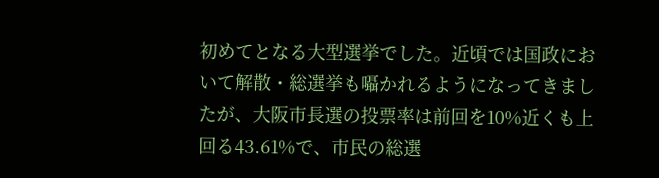初めてとなる大型選挙でした。近頃では国政において解散・総選挙も囁かれるようになってきましたが、大阪市長選の投票率は前回を10%近くも上回る43.61%で、市民の総選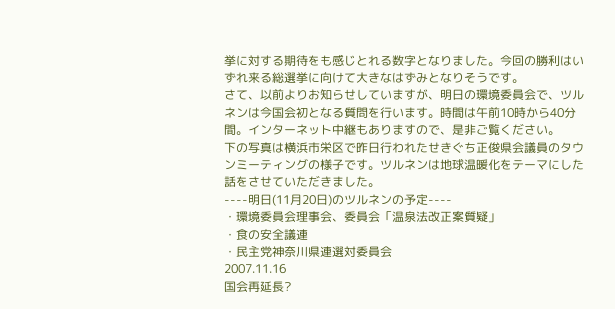挙に対する期待をも感じとれる数字となりました。今回の勝利はいずれ来る総選挙に向けて大きなはずみとなりそうです。
さて、以前よりお知らせしていますが、明日の環境委員会で、ツルネンは今国会初となる質問を行います。時間は午前10時から40分間。インターネット中継もありますので、是非ご覧ください。
下の写真は横浜市栄区で昨日行われたせきぐち正俊県会議員のタウンミーティングの様子です。ツルネンは地球温暖化をテーマにした話をさせていただきました。
----明日(11月20日)のツルネンの予定----
・環境委員会理事会、委員会「温泉法改正案質疑」
・食の安全議連
・民主党神奈川県連選対委員会
2007.11.16
国会再延長?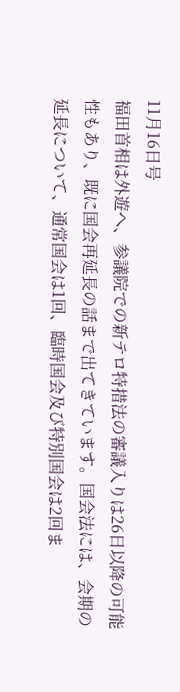11月16日号
福田首相は外遊へ、参議院での新テロ特措法の審議入りは26日以降の可能性もあり、既に国会再延長の話まで出てきています。国会法には、会期の延長について、通常国会は1回、臨時国会及び特別国会は2回ま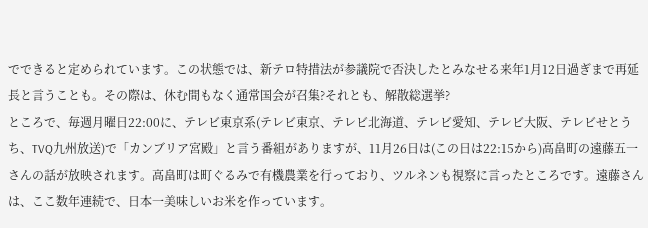でできると定められています。この状態では、新テロ特措法が参議院で否決したとみなせる来年1月12日過ぎまで再延長と言うことも。その際は、休む間もなく通常国会が召集?それとも、解散総選挙?
ところで、毎週月曜日22:00に、テレビ東京系(テレビ東京、テレビ北海道、テレビ愛知、テレビ大阪、テレビせとうち、TVQ九州放送)で「カンブリア宮殿」と言う番組がありますが、11月26日は(この日は22:15から)高畠町の遠藤五一さんの話が放映されます。高畠町は町ぐるみで有機農業を行っており、ツルネンも視察に言ったところです。遠藤さんは、ここ数年連続で、日本一美味しいお米を作っています。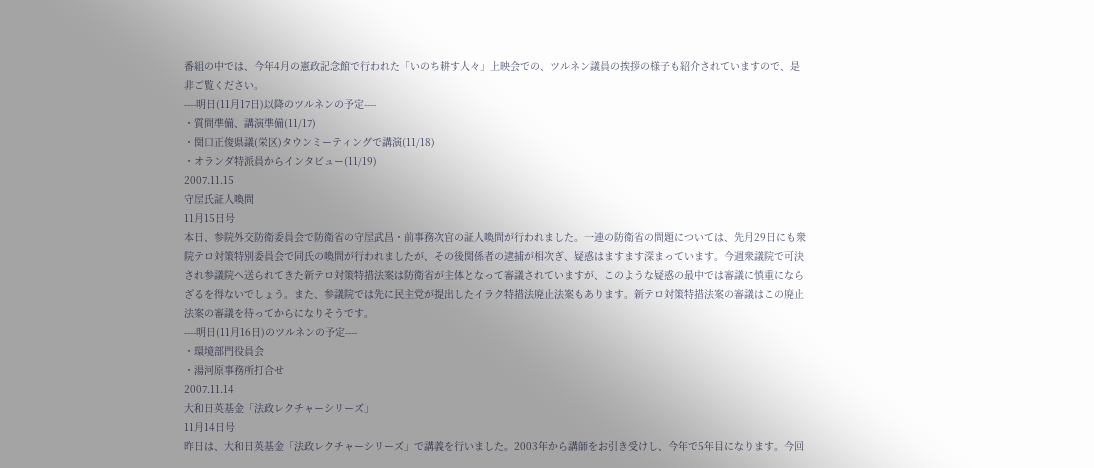番組の中では、今年4月の憲政記念館で行われた「いのち耕す人々」上映会での、ツルネン議員の挨拶の様子も紹介されていますので、是非ご覧ください。
----明日(11月17日)以降のツルネンの予定----
・質問準備、講演準備(11/17)
・関口正俊県議(栄区)タウンミーティングで講演(11/18)
・オランダ特派員からインタビュー(11/19)
2007.11.15
守屋氏証人喚問
11月15日号
本日、参院外交防衛委員会で防衛省の守屋武昌・前事務次官の証人喚問が行われました。一連の防衛省の問題については、先月29日にも衆院テロ対策特別委員会で同氏の喚問が行われましたが、その後関係者の逮捕が相次ぎ、疑惑はますます深まっています。今週衆議院で可決され参議院へ送られてきた新テロ対策特措法案は防衛省が主体となって審議されていますが、このような疑惑の最中では審議に慎重にならざるを得ないでしょう。また、参議院では先に民主党が提出したイラク特措法廃止法案もあります。新テロ対策特措法案の審議はこの廃止法案の審議を待ってからになりそうです。
----明日(11月16日)のツルネンの予定----
・環境部門役員会
・湯河原事務所打合せ
2007.11.14
大和日英基金「法政レクチャーシリーズ」
11月14日号
昨日は、大和日英基金「法政レクチャーシリーズ」で講義を行いました。2003年から講師をお引き受けし、今年で5年目になります。今回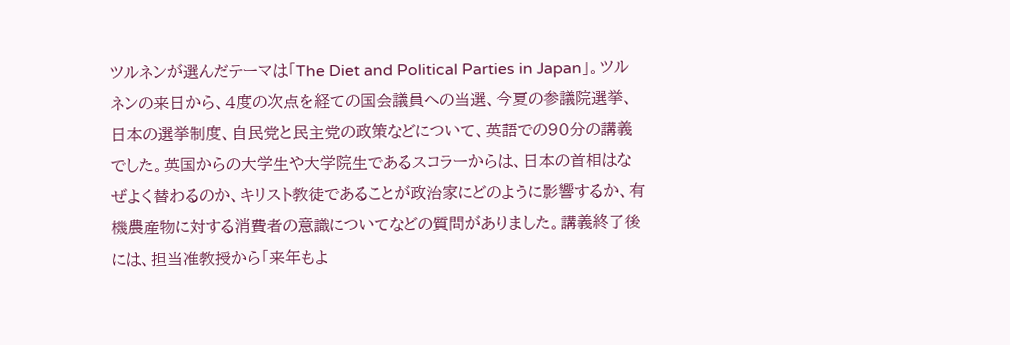ツルネンが選んだテーマは「The Diet and Political Parties in Japan」。ツルネンの来日から、4度の次点を経ての国会議員への当選、今夏の参議院選挙、日本の選挙制度、自民党と民主党の政策などについて、英語での90分の講義でした。英国からの大学生や大学院生であるスコラーからは、日本の首相はなぜよく替わるのか、キリスト教徒であることが政治家にどのように影響するか、有機農産物に対する消費者の意識についてなどの質問がありました。講義終了後には、担当准教授から「来年もよ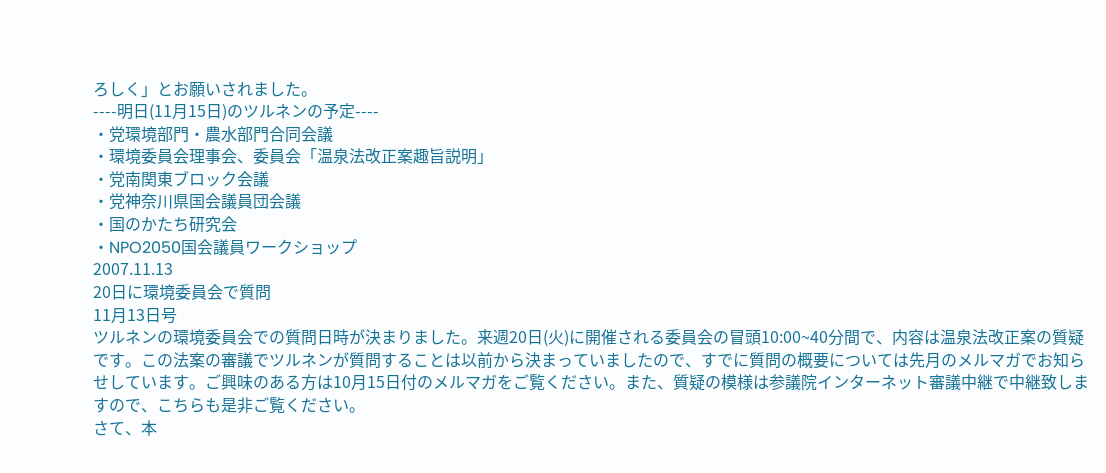ろしく」とお願いされました。
----明日(11月15日)のツルネンの予定----
・党環境部門・農水部門合同会議
・環境委員会理事会、委員会「温泉法改正案趣旨説明」
・党南関東ブロック会議
・党神奈川県国会議員団会議
・国のかたち研究会
・NPO2050国会議員ワークショップ
2007.11.13
20日に環境委員会で質問
11月13日号
ツルネンの環境委員会での質問日時が決まりました。来週20日(火)に開催される委員会の冒頭10:00~40分間で、内容は温泉法改正案の質疑です。この法案の審議でツルネンが質問することは以前から決まっていましたので、すでに質問の概要については先月のメルマガでお知らせしています。ご興味のある方は10月15日付のメルマガをご覧ください。また、質疑の模様は参議院インターネット審議中継で中継致しますので、こちらも是非ご覧ください。
さて、本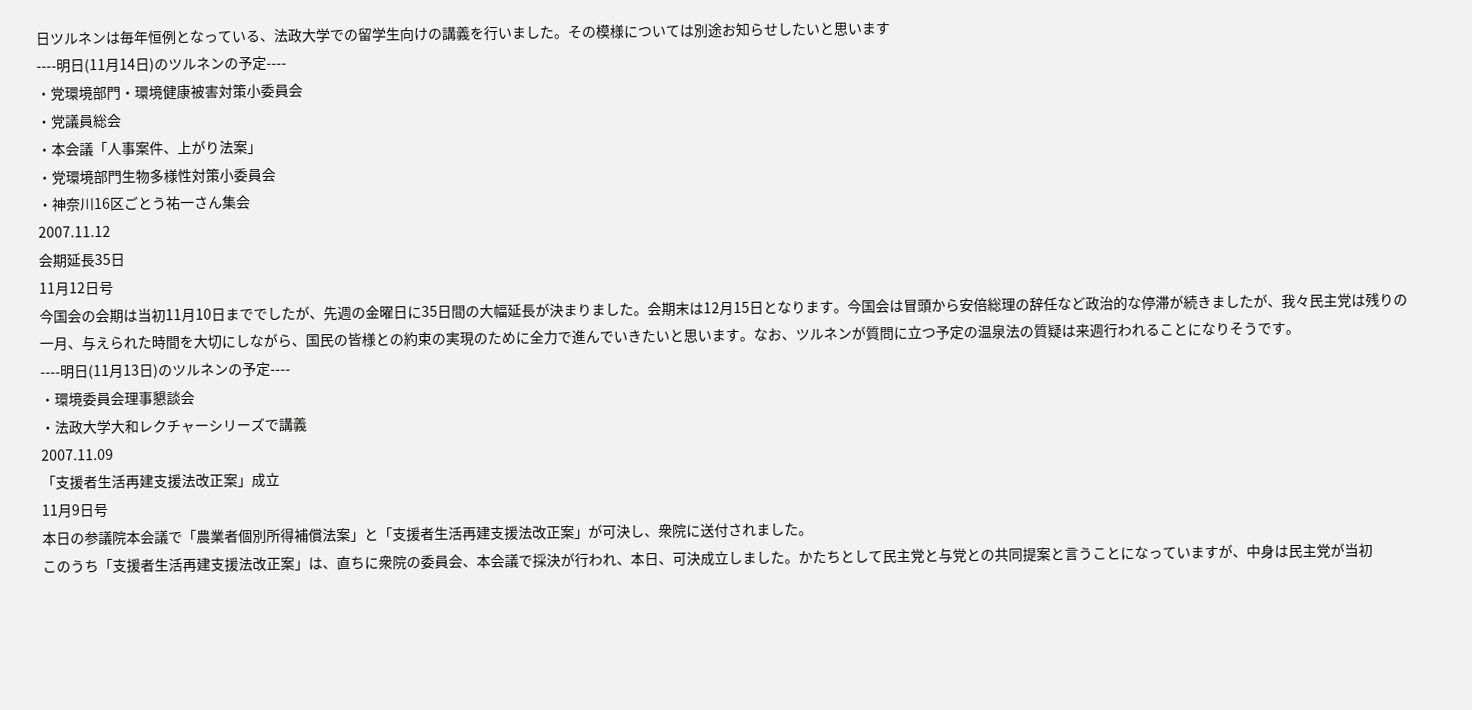日ツルネンは毎年恒例となっている、法政大学での留学生向けの講義を行いました。その模様については別途お知らせしたいと思います
----明日(11月14日)のツルネンの予定----
・党環境部門・環境健康被害対策小委員会
・党議員総会
・本会議「人事案件、上がり法案」
・党環境部門生物多様性対策小委員会
・神奈川16区ごとう祐一さん集会
2007.11.12
会期延長35日
11月12日号
今国会の会期は当初11月10日まででしたが、先週の金曜日に35日間の大幅延長が決まりました。会期末は12月15日となります。今国会は冒頭から安倍総理の辞任など政治的な停滞が続きましたが、我々民主党は残りの一月、与えられた時間を大切にしながら、国民の皆様との約束の実現のために全力で進んでいきたいと思います。なお、ツルネンが質問に立つ予定の温泉法の質疑は来週行われることになりそうです。
----明日(11月13日)のツルネンの予定----
・環境委員会理事懇談会
・法政大学大和レクチャーシリーズで講義
2007.11.09
「支援者生活再建支援法改正案」成立
11月9日号
本日の参議院本会議で「農業者個別所得補償法案」と「支援者生活再建支援法改正案」が可決し、衆院に送付されました。
このうち「支援者生活再建支援法改正案」は、直ちに衆院の委員会、本会議で採決が行われ、本日、可決成立しました。かたちとして民主党と与党との共同提案と言うことになっていますが、中身は民主党が当初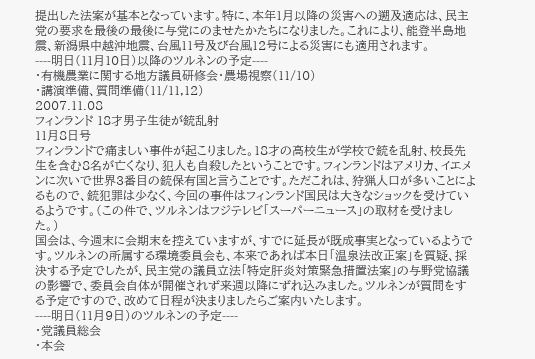提出した法案が基本となっています。特に、本年1月以降の災害への遡及適応は、民主党の要求を最後の最後に与党にのませたかたちになりました。これにより、能登半島地震、新潟県中越沖地震、台風11号及び台風12号による災害にも適用されます。
----明日(11月10日)以降のツルネンの予定----
・有機農業に関する地方議員研修会・農場視察(11/10)
・講演準備、質問準備(11/11,12)
2007.11.08
フィンランド 18才男子生徒が銃乱射
11月8日号
フィンランドで痛ましい事件が起こりました。18才の高校生が学校で銃を乱射、校長先生を含む8名が亡くなり、犯人も自殺したということです。フィンランドはアメリカ、イエメンに次いで世界3番目の銃保有国と言うことです。ただこれは、狩猟人口が多いことによるもので、銃犯罪は少なく、今回の事件はフィンランド国民は大きなショックを受けているようです。(この件で、ツルネンはフジテレビ「スーパーニュース」の取材を受けました。)
国会は、今週末に会期末を控えていますが、すでに延長が既成事実となっているようです。ツルネンの所属する環境委員会も、本来であれば本日「温泉法改正案」を質疑、採決する予定でしたが、民主党の議員立法「特定肝炎対策緊急措置法案」の与野党協議の影響で、委員会自体が開催されず来週以降にずれ込みました。ツルネンが質問をする予定ですので、改めて日程が決まりましたらご案内いたします。
----明日(11月9日)のツルネンの予定----
・党議員総会
・本会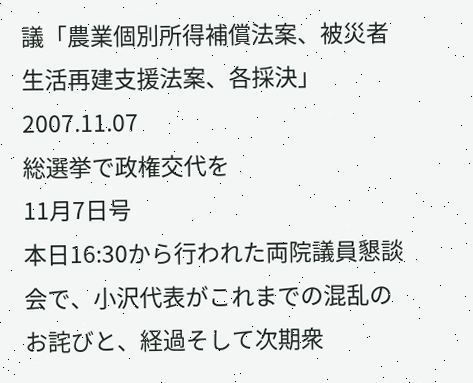議「農業個別所得補償法案、被災者生活再建支援法案、各採決」
2007.11.07
総選挙で政権交代を
11月7日号
本日16:30から行われた両院議員懇談会で、小沢代表がこれまでの混乱のお詫びと、経過そして次期衆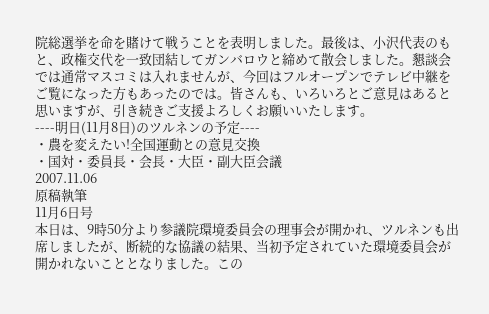院総選挙を命を賭けて戦うことを表明しました。最後は、小沢代表のもと、政権交代を一致団結してガンバロウと締めて散会しました。懇談会では通常マスコミは入れませんが、今回はフルオープンでテレビ中継をご覧になった方もあったのでは。皆さんも、いろいろとご意見はあると思いますが、引き続きご支援よろしくお願いいたします。
----明日(11月8日)のツルネンの予定----
・農を変えたい!全国運動との意見交換
・国対・委員長・会長・大臣・副大臣会議
2007.11.06
原稿執筆
11月6日号
本日は、9時50分より参議院環境委員会の理事会が開かれ、ツルネンも出席しましたが、断続的な協議の結果、当初予定されていた環境委員会が開かれないこととなりました。この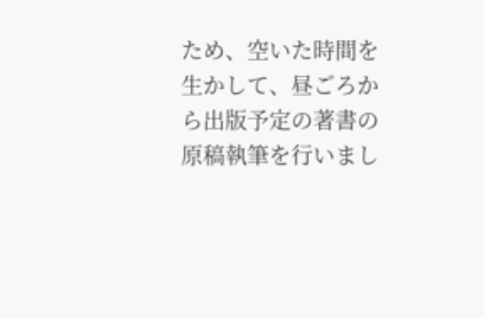ため、空いた時間を生かして、昼ごろから出版予定の著書の原稿執筆を行いまし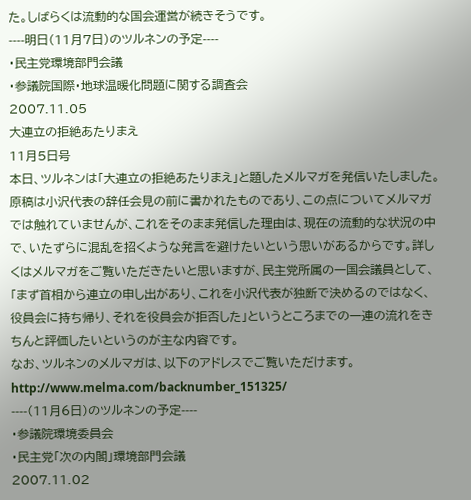た。しばらくは流動的な国会運営が続きそうです。
----明日(11月7日)のツルネンの予定----
・民主党環境部門会議
・参議院国際・地球温暖化問題に関する調査会
2007.11.05
大連立の拒絶あたりまえ
11月5日号
本日、ツルネンは「大連立の拒絶あたりまえ」と題したメルマガを発信いたしました。
原稿は小沢代表の辞任会見の前に書かれたものであり、この点についてメルマガでは触れていませんが、これをそのまま発信した理由は、現在の流動的な状況の中で、いたずらに混乱を招くような発言を避けたいという思いがあるからです。詳しくはメルマガをご覧いただきたいと思いますが、民主党所属の一国会議員として、「まず首相から連立の申し出があり、これを小沢代表が独断で決めるのではなく、役員会に持ち帰り、それを役員会が拒否した」というところまでの一連の流れをきちんと評価したいというのが主な内容です。
なお、ツルネンのメルマガは、以下のアドレスでご覧いただけます。
http://www.melma.com/backnumber_151325/
----(11月6日)のツルネンの予定----
・参議院環境委員会
・民主党「次の内閣」環境部門会議
2007.11.02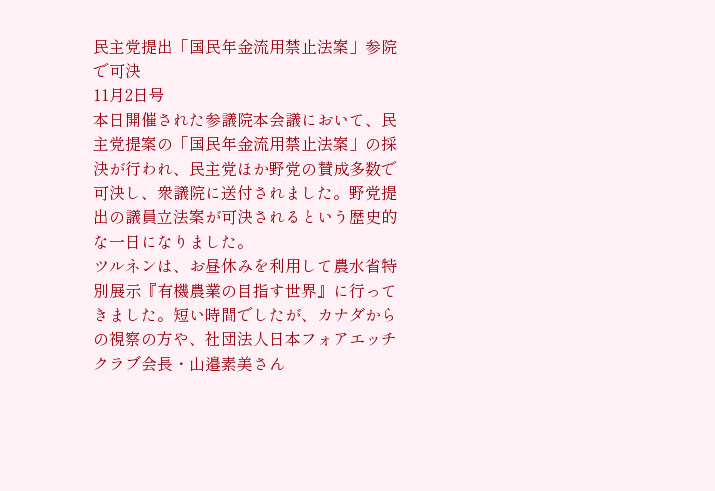民主党提出「国民年金流用禁止法案」参院で可決
11月2日号
本日開催された参議院本会議において、民主党提案の「国民年金流用禁止法案」の採決が行われ、民主党ほか野党の賛成多数で可決し、衆議院に送付されました。野党提出の議員立法案が可決されるという歴史的な一日になりました。
ツルネンは、お昼休みを利用して農水省特別展示『有機農業の目指す世界』に行ってきました。短い時間でしたが、カナダからの視察の方や、社団法人日本フォアエッチクラブ会長・山邉素美さん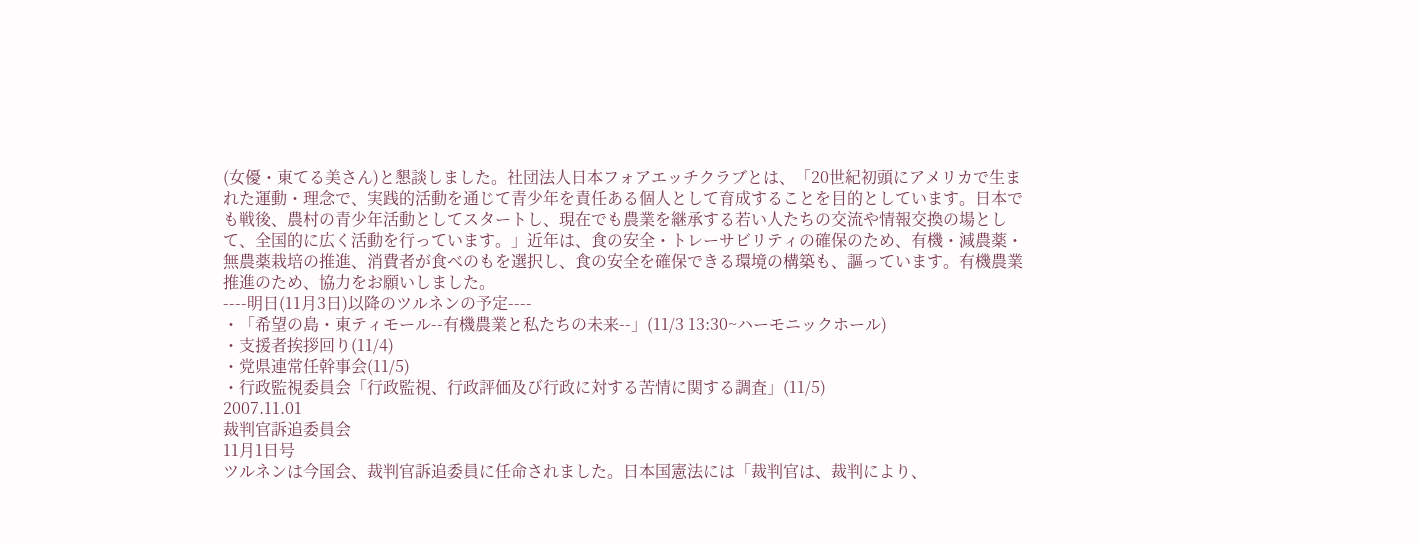(女優・東てる美さん)と懇談しました。社団法人日本フォアエッチクラブとは、「20世紀初頭にアメリカで生まれた運動・理念で、実践的活動を通じて青少年を責任ある個人として育成することを目的としています。日本でも戦後、農村の青少年活動としてスタートし、現在でも農業を継承する若い人たちの交流や情報交換の場として、全国的に広く活動を行っています。」近年は、食の安全・トレーサビリティの確保のため、有機・減農薬・無農薬栽培の推進、消費者が食べのもを選択し、食の安全を確保できる環境の構築も、謳っています。有機農業推進のため、協力をお願いしました。
----明日(11月3日)以降のツルネンの予定----
・「希望の島・東ティモール--有機農業と私たちの未来--」(11/3 13:30~ハーモニックホール)
・支援者挨拶回り(11/4)
・党県連常任幹事会(11/5)
・行政監視委員会「行政監視、行政評価及び行政に対する苦情に関する調査」(11/5)
2007.11.01
裁判官訴追委員会
11月1日号
ツルネンは今国会、裁判官訴追委員に任命されました。日本国憲法には「裁判官は、裁判により、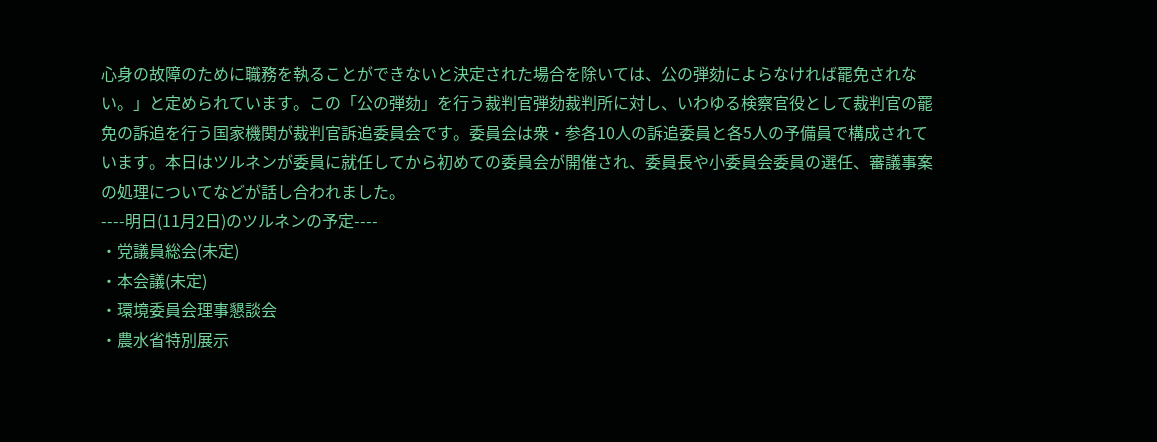心身の故障のために職務を執ることができないと決定された場合を除いては、公の弾劾によらなければ罷免されない。」と定められています。この「公の弾劾」を行う裁判官弾劾裁判所に対し、いわゆる検察官役として裁判官の罷免の訴追を行う国家機関が裁判官訴追委員会です。委員会は衆・参各10人の訴追委員と各5人の予備員で構成されています。本日はツルネンが委員に就任してから初めての委員会が開催され、委員長や小委員会委員の選任、審議事案の処理についてなどが話し合われました。
----明日(11月2日)のツルネンの予定----
・党議員総会(未定)
・本会議(未定)
・環境委員会理事懇談会
・農水省特別展示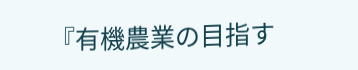『有機農業の目指す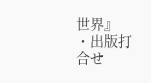世界』
・出版打合せ